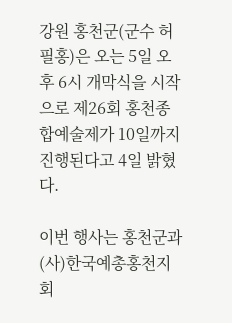강원 홍천군(군수 허필홍)은 오는 5일 오후 6시 개막식을 시작으로 제26회 홍천종합예술제가 10일까지 진행된다고 4일 밝혔다.

이번 행사는 홍천군과 (사)한국예총홍천지회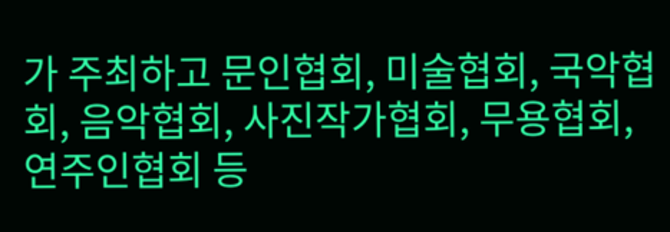가 주최하고 문인협회, 미술협회, 국악협회, 음악협회, 사진작가협회, 무용협회, 연주인협회 등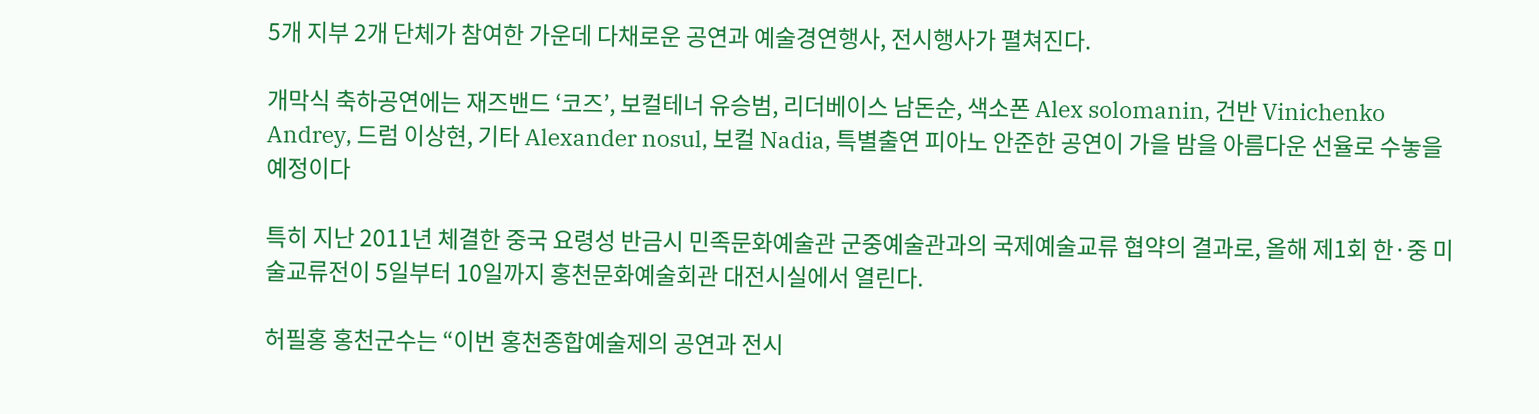5개 지부 2개 단체가 참여한 가운데 다채로운 공연과 예술경연행사, 전시행사가 펼쳐진다.

개막식 축하공연에는 재즈밴드 ‘코즈’, 보컬테너 유승범, 리더베이스 남돈순, 색소폰 Alex solomanin, 건반 Vinichenko Andrey, 드럼 이상현, 기타 Alexander nosul, 보컬 Nadia, 특별출연 피아노 안준한 공연이 가을 밤을 아름다운 선율로 수놓을 예정이다

특히 지난 2011년 체결한 중국 요령성 반금시 민족문화예술관 군중예술관과의 국제예술교류 협약의 결과로, 올해 제1회 한·중 미술교류전이 5일부터 10일까지 홍천문화예술회관 대전시실에서 열린다.

허필홍 홍천군수는 “이번 홍천종합예술제의 공연과 전시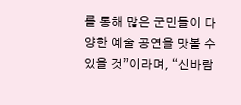를 통해 많은 군민들이 다양한 예술 공연을 맛볼 수 있을 것”이라며, “신바람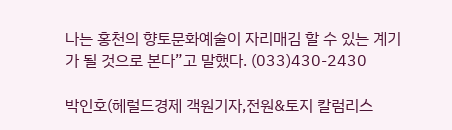나는 홍천의 향토문화예술이 자리매김 할 수 있는 계기가 될 것으로 본다”고 말했다. (033)430-2430

박인호(헤럴드경제 객원기자,전원&토지 칼럼리스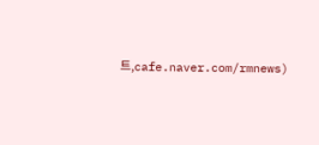트,cafe.naver.com/rmnews)